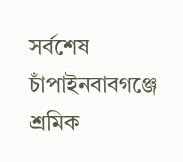সর্বশেষ
চাঁপাইনবাবগঞ্জে শ্রমিক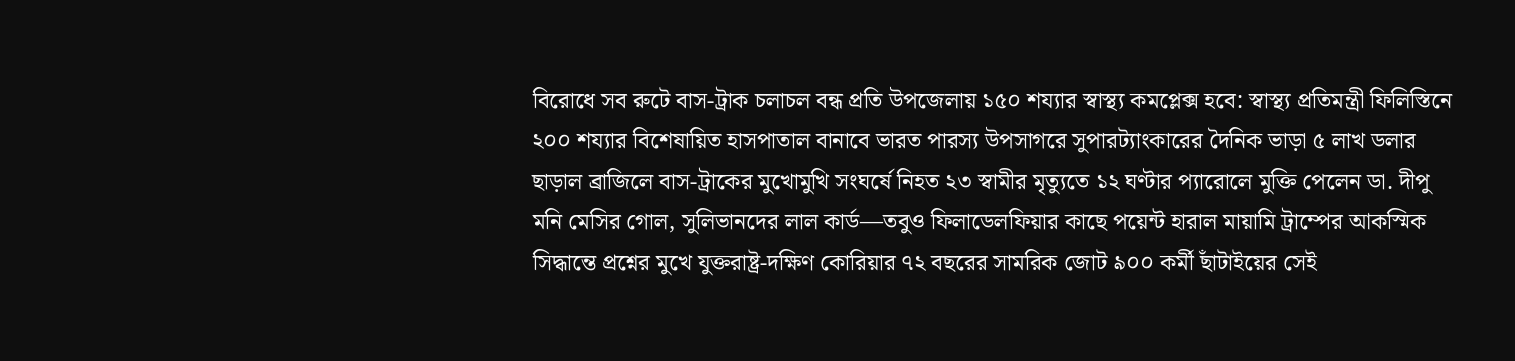বিরোধে সব রুটে বাস-ট্রাক চলাচল বন্ধ প্রতি উপজেলায় ১৫০ শয্যার স্বাস্থ্য কমপ্লেক্স হবে: স্বাস্থ্য প্রতিমন্ত্রী ফিলিস্তিনে ২০০ শয্যার বিশেষায়িত হাসপাতাল বানাবে ভারত পারস্য উপসাগরে সুপারট্যাংকারের দৈনিক ভাড়া ৫ লাখ ডলার ছাড়াল ব্রাজিলে বাস-ট্রাকের মুখোমুখি সংঘর্ষে নিহত ২৩ স্বামীর মৃত্যুতে ১২ ঘণ্টার প্যারোলে মুক্তি পেলেন ডা. দীপু মনি মেসির গোল, সুলিভানদের লাল কার্ড—তবুও ফিলাডেলফিয়ার কাছে পয়েন্ট হারাল মায়ামি ট্রাম্পের আকস্মিক সিদ্ধান্তে প্রশ্নের মুখে যুক্তরাষ্ট্র-দক্ষিণ কোরিয়ার ৭২ বছরের সামরিক জোট ৯০০ কর্মী ছাঁটাইয়ের সেই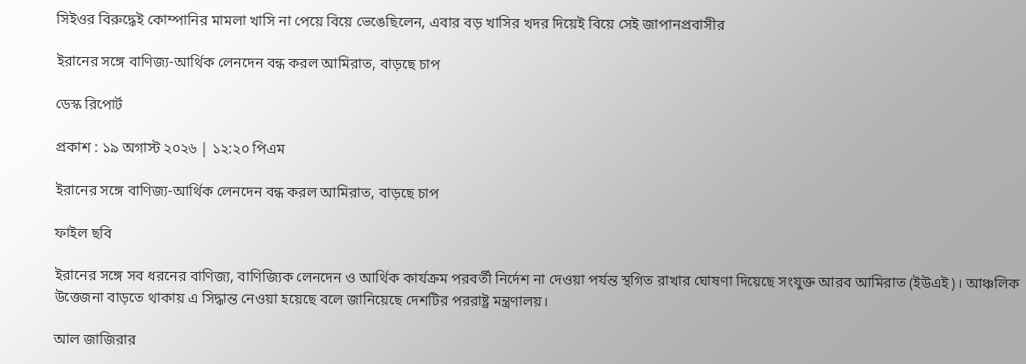সিইওর বিরুদ্ধেই কোম্পানির মামলা খাসি না পেয়ে বিয়ে ভেঙেছিলেন, এবার বড় খাসির খদর দিয়েই বিয়ে সেই জাপানপ্রবাসীর

ইরানের সঙ্গে বাণিজ্য-আর্থিক লেনদেন বন্ধ করল আমিরাত, বাড়ছে চাপ

ডেস্ক রিপোর্ট

প্রকাশ : ১৯ অগাস্ট ২০২৬ | ১২:২০ পিএম

ইরানের সঙ্গে বাণিজ্য-আর্থিক লেনদেন বন্ধ করল আমিরাত, বাড়ছে চাপ

ফাইল ছবি

ইরানের সঙ্গে সব ধরনের বাণিজ্য, বাণিজ্যিক লেনদেন ও আর্থিক কার্যক্রম পরবর্তী নির্দেশ না দেওয়া পর্যন্ত স্থগিত রাখার ঘোষণা দিয়েছে সংযুক্ত আরব আমিরাত (ইউএই)। আঞ্চলিক উত্তেজনা বাড়তে থাকায় এ সিদ্ধান্ত নেওয়া হয়েছে বলে জানিয়েছে দেশটির পররাষ্ট্র মন্ত্রণালয়।

আল জাজিরার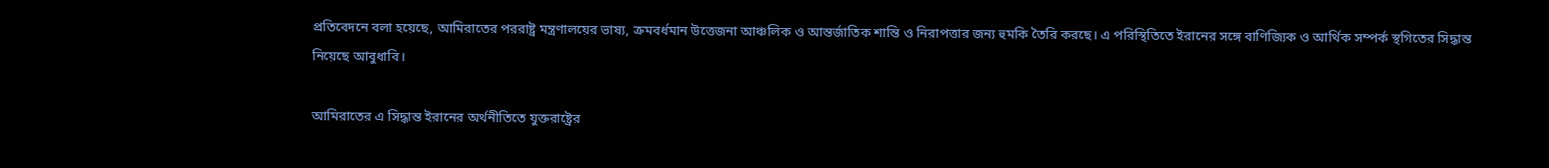প্রতিবেদনে বলা হয়েছে, আমিরাতের পররাষ্ট্র মন্ত্রণালয়ের ভাষ্য, ক্রমবর্ধমান উত্তেজনা আঞ্চলিক ও আন্তর্জাতিক শান্তি ও নিরাপত্তার জন্য হুমকি তৈরি করছে। এ পরিস্থিতিতে ইরানের সঙ্গে বাণিজ্যিক ও আর্থিক সম্পর্ক স্থগিতের সিদ্ধান্ত নিয়েছে আবুধাবি।

আমিরাতের এ সিদ্ধান্ত ইরানের অর্থনীতিতে যুক্তরাষ্ট্রের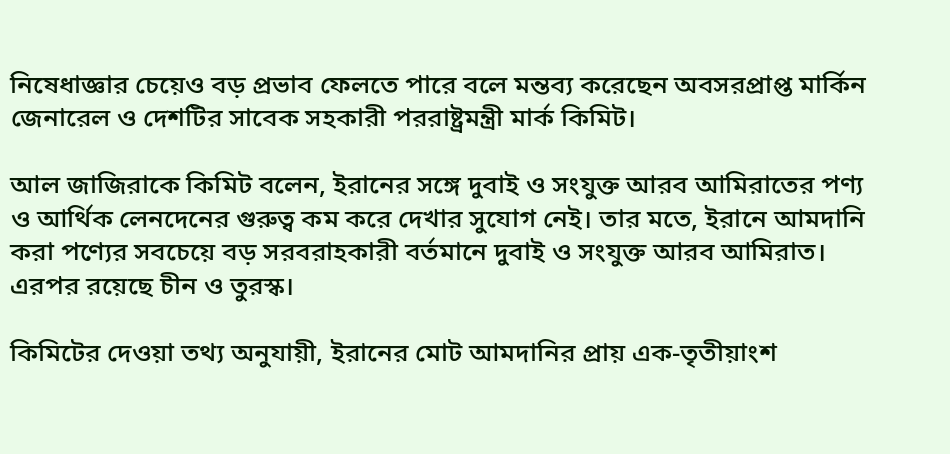নিষেধাজ্ঞার চেয়েও বড় প্রভাব ফেলতে পারে বলে মন্তব্য করেছেন অবসরপ্রাপ্ত মার্কিন জেনারেল ও দেশটির সাবেক সহকারী পররাষ্ট্রমন্ত্রী মার্ক কিমিট।

আল জাজিরাকে কিমিট বলেন, ইরানের সঙ্গে দুবাই ও সংযুক্ত আরব আমিরাতের পণ্য ও আর্থিক লেনদেনের গুরুত্ব কম করে দেখার সুযোগ নেই। তার মতে, ইরানে আমদানি করা পণ্যের সবচেয়ে বড় সরবরাহকারী বর্তমানে দুবাই ও সংযুক্ত আরব আমিরাত। এরপর রয়েছে চীন ও তুরস্ক।

কিমিটের দেওয়া তথ্য অনুযায়ী, ইরানের মোট আমদানির প্রায় এক-তৃতীয়াংশ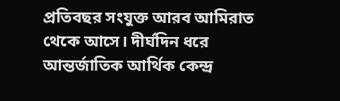প্রতিবছর সংযুক্ত আরব আমিরাত থেকে আসে। দীর্ঘদিন ধরে আন্তর্জাতিক আর্থিক কেন্দ্র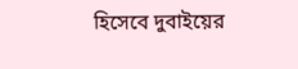হিসেবে দুবাইয়ের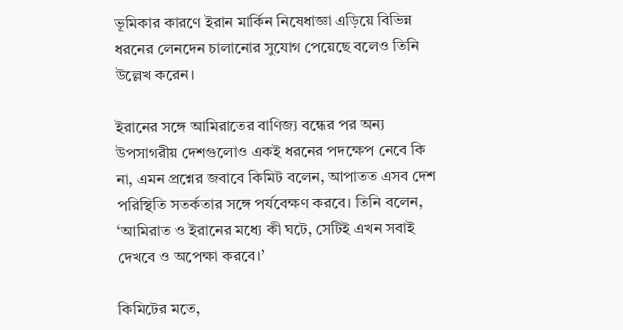ভূমিকার কারণে ইরান মার্কিন নিষেধাজ্ঞা এড়িয়ে বিভিন্ন ধরনের লেনদেন চালানোর সুযোগ পেয়েছে বলেও তিনি উল্লেখ করেন।

ইরানের সঙ্গে আমিরাতের বাণিজ্য বন্ধের পর অন্য উপসাগরীয় দেশগুলোও একই ধরনের পদক্ষেপ নেবে কি না, এমন প্রশ্নের জবাবে কিমিট বলেন, আপাতত এসব দেশ পরিস্থিতি সতর্কতার সঙ্গে পর্যবেক্ষণ করবে। তিনি বলেন, ‘আমিরাত ও ইরানের মধ্যে কী ঘটে, সেটিই এখন সবাই দেখবে ও অপেক্ষা করবে।’

কিমিটের মতে,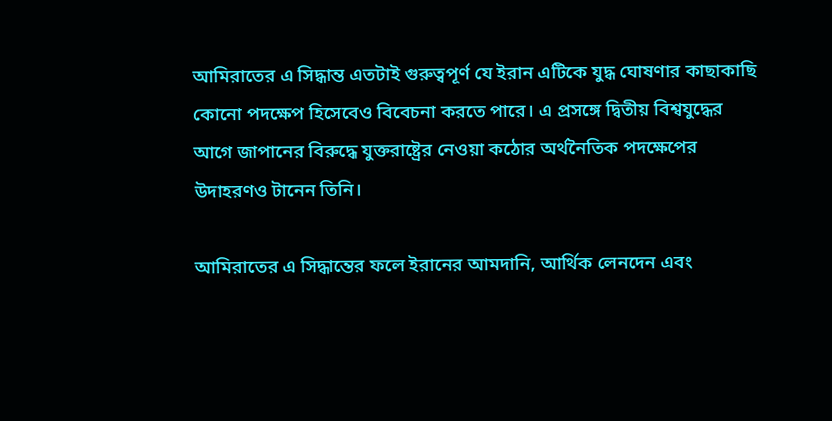আমিরাতের এ সিদ্ধান্ত এতটাই গুরুত্বপূর্ণ যে ইরান এটিকে যুদ্ধ ঘোষণার কাছাকাছি কোনো পদক্ষেপ হিসেবেও বিবেচনা করতে পারে। এ প্রসঙ্গে দ্বিতীয় বিশ্বযুদ্ধের আগে জাপানের বিরুদ্ধে যুক্তরাষ্ট্রের নেওয়া কঠোর অর্থনৈতিক পদক্ষেপের উদাহরণও টানেন তিনি।

আমিরাতের এ সিদ্ধান্তের ফলে ইরানের আমদানি, আর্থিক লেনদেন এবং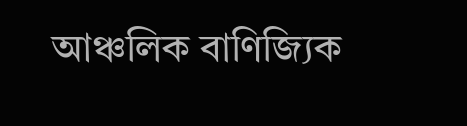আঞ্চলিক বাণিজ্যিক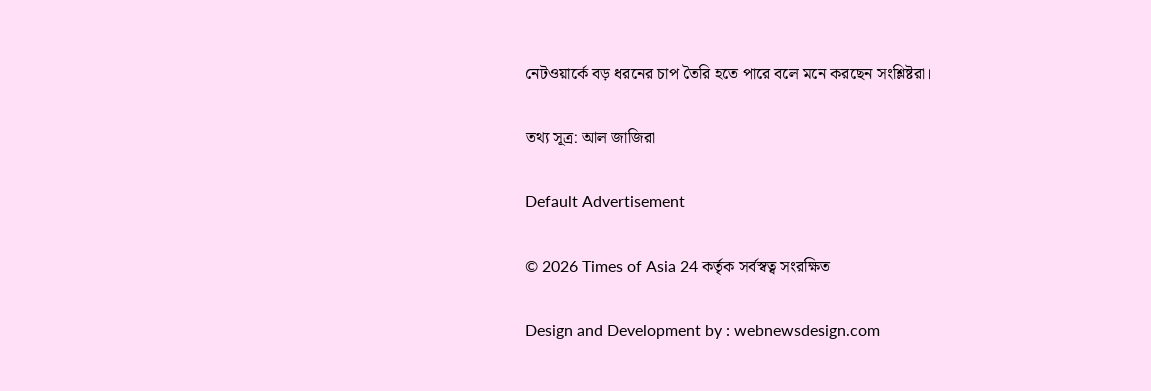নেটওয়ার্কে বড় ধরনের চাপ তৈরি হতে পারে বলে মনে করছেন সংশ্লিষ্টরা।

তথ্য সূত্র: আল জাজিরা

Default Advertisement

© 2026 Times of Asia 24 কর্তৃক সর্বস্বত্ব সংরক্ষিত

Design and Development by : webnewsdesign.com